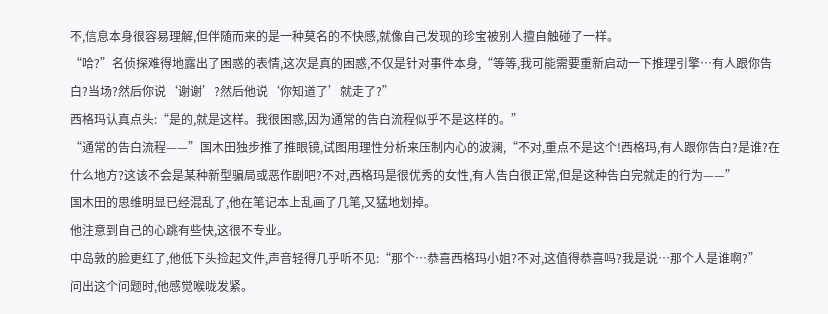不,信息本身很容易理解,但伴随而来的是一种莫名的不快感,就像自己发现的珍宝被别人擅自触碰了一样。
“哈?”名侦探难得地露出了困惑的表情,这次是真的困惑,不仅是针对事件本身,“等等,我可能需要重新启动一下推理引擎…有人跟你告白?当场?然后你说‘谢谢’?然后他说‘你知道了’就走了?”
西格玛认真点头:“是的,就是这样。我很困惑,因为通常的告白流程似乎不是这样的。”
“通常的告白流程——”国木田独步推了推眼镜,试图用理性分析来压制内心的波澜,“不对,重点不是这个!西格玛,有人跟你告白?是谁?在什么地方?这该不会是某种新型骗局或恶作剧吧?不对,西格玛是很优秀的女性,有人告白很正常,但是这种告白完就走的行为——”
国木田的思维明显已经混乱了,他在笔记本上乱画了几笔,又猛地划掉。
他注意到自己的心跳有些快,这很不专业。
中岛敦的脸更红了,他低下头捡起文件,声音轻得几乎听不见:“那个…恭喜西格玛小姐?不对,这值得恭喜吗?我是说…那个人是谁啊?”
问出这个问题时,他感觉喉咙发紧。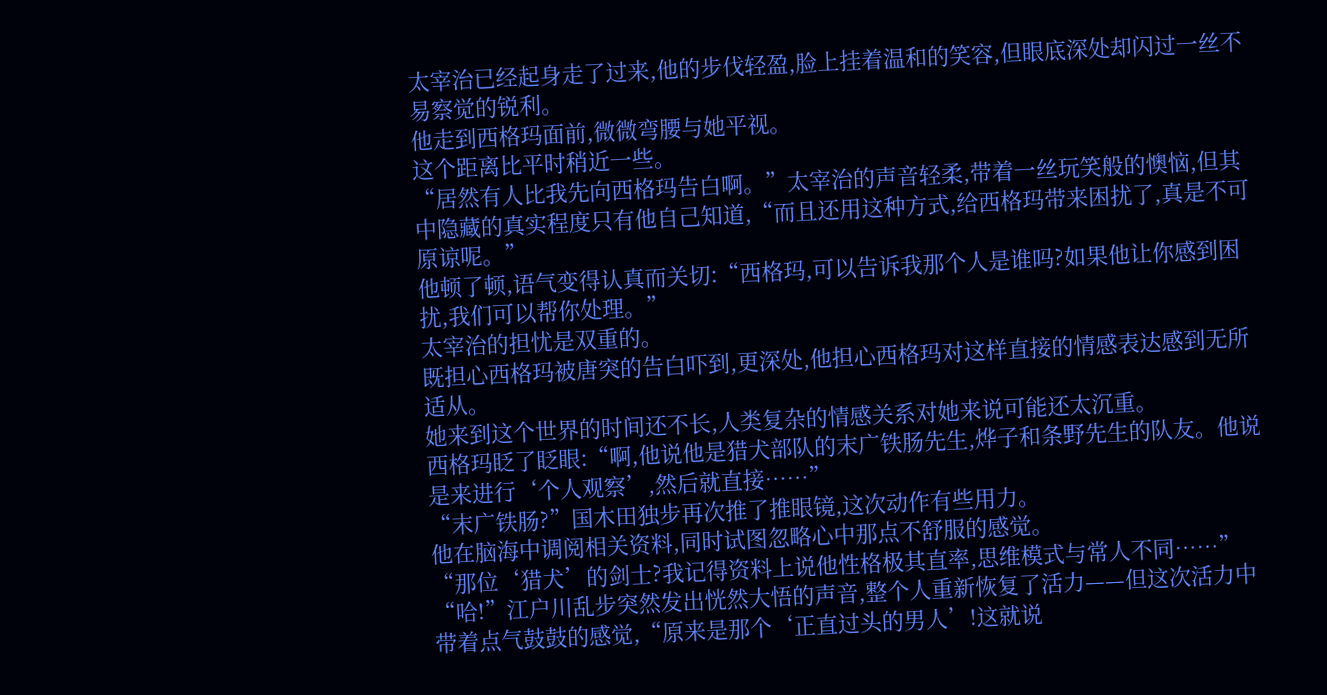太宰治已经起身走了过来,他的步伐轻盈,脸上挂着温和的笑容,但眼底深处却闪过一丝不易察觉的锐利。
他走到西格玛面前,微微弯腰与她平视。
这个距离比平时稍近一些。
“居然有人比我先向西格玛告白啊。”太宰治的声音轻柔,带着一丝玩笑般的懊恼,但其中隐藏的真实程度只有他自己知道,“而且还用这种方式,给西格玛带来困扰了,真是不可原谅呢。”
他顿了顿,语气变得认真而关切:“西格玛,可以告诉我那个人是谁吗?如果他让你感到困扰,我们可以帮你处理。”
太宰治的担忧是双重的。
既担心西格玛被唐突的告白吓到,更深处,他担心西格玛对这样直接的情感表达感到无所适从。
她来到这个世界的时间还不长,人类复杂的情感关系对她来说可能还太沉重。
西格玛眨了眨眼:“啊,他说他是猎犬部队的末广铁肠先生,烨子和条野先生的队友。他说是来进行‘个人观察’,然后就直接……”
“末广铁肠?”国木田独步再次推了推眼镜,这次动作有些用力。
他在脑海中调阅相关资料,同时试图忽略心中那点不舒服的感觉。
“那位‘猎犬’的剑士?我记得资料上说他性格极其直率,思维模式与常人不同……”
“哈!”江户川乱步突然发出恍然大悟的声音,整个人重新恢复了活力——但这次活力中带着点气鼓鼓的感觉,“原来是那个‘正直过头的男人’!这就说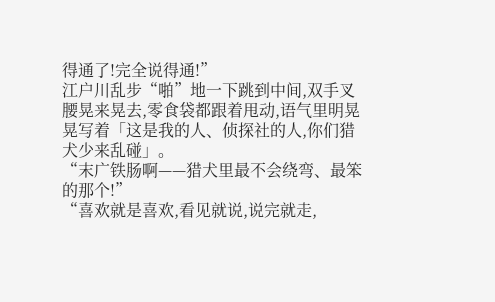得通了!完全说得通!”
江户川乱步“啪”地一下跳到中间,双手叉腰晃来晃去,零食袋都跟着甩动,语气里明晃晃写着「这是我的人、侦探社的人,你们猎犬少来乱碰」。
“末广铁肠啊——猎犬里最不会绕弯、最笨的那个!”
“喜欢就是喜欢,看见就说,说完就走,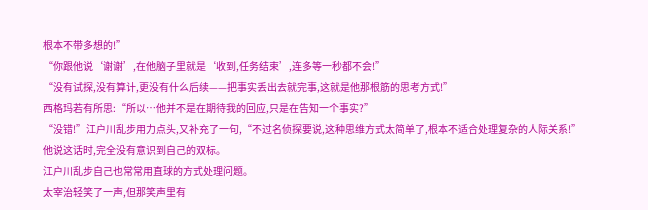根本不带多想的!”
“你跟他说‘谢谢’,在他脑子里就是‘收到,任务结束’,连多等一秒都不会!”
“没有试探,没有算计,更没有什么后续——把事实丢出去就完事,这就是他那根筋的思考方式!”
西格玛若有所思:“所以…他并不是在期待我的回应,只是在告知一个事实?”
“没错!”江户川乱步用力点头,又补充了一句,“不过名侦探要说,这种思维方式太简单了,根本不适合处理复杂的人际关系!”
他说这话时,完全没有意识到自己的双标。
江户川乱步自己也常常用直球的方式处理问题。
太宰治轻笑了一声,但那笑声里有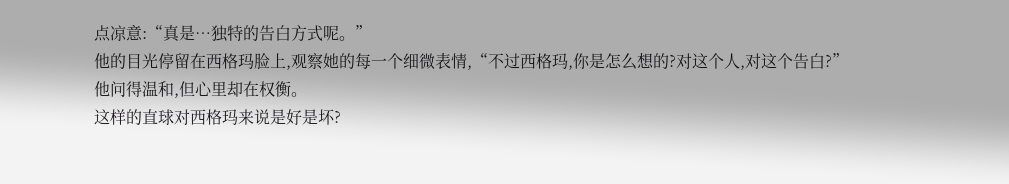点凉意:“真是…独特的告白方式呢。”
他的目光停留在西格玛脸上,观察她的每一个细微表情,“不过西格玛,你是怎么想的?对这个人,对这个告白?”
他问得温和,但心里却在权衡。
这样的直球对西格玛来说是好是坏?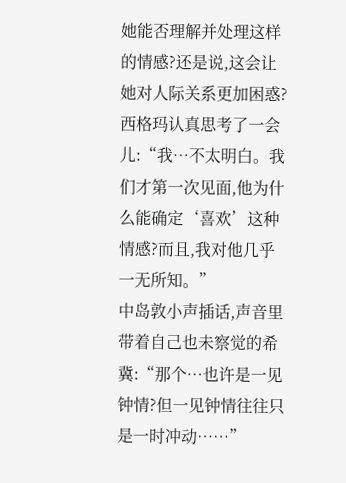她能否理解并处理这样的情感?还是说,这会让她对人际关系更加困惑?
西格玛认真思考了一会儿:“我…不太明白。我们才第一次见面,他为什么能确定‘喜欢’这种情感?而且,我对他几乎一无所知。”
中岛敦小声插话,声音里带着自己也未察觉的希冀:“那个…也许是一见钟情?但一见钟情往往只是一时冲动……”